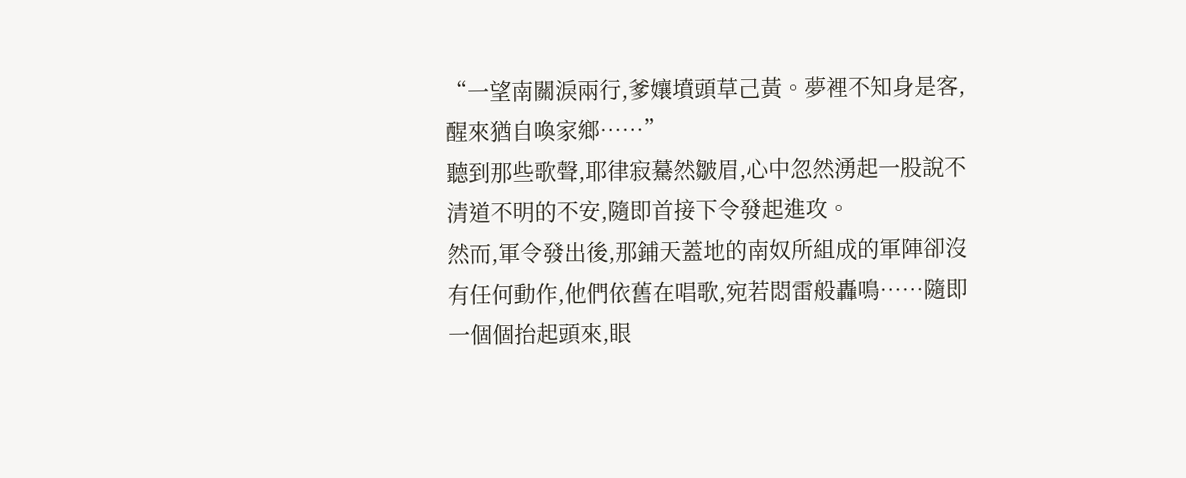“一望南關淚兩行,爹孃墳頭草己黃。夢裡不知身是客,醒來猶自喚家鄉……”
聽到那些歌聲,耶律寂驀然皺眉,心中忽然湧起一股說不清道不明的不安,隨即首接下令發起進攻。
然而,軍令發出後,那鋪天蓋地的南奴所組成的軍陣卻沒有任何動作,他們依舊在唱歌,宛若悶雷般轟鳴……隨即一個個抬起頭來,眼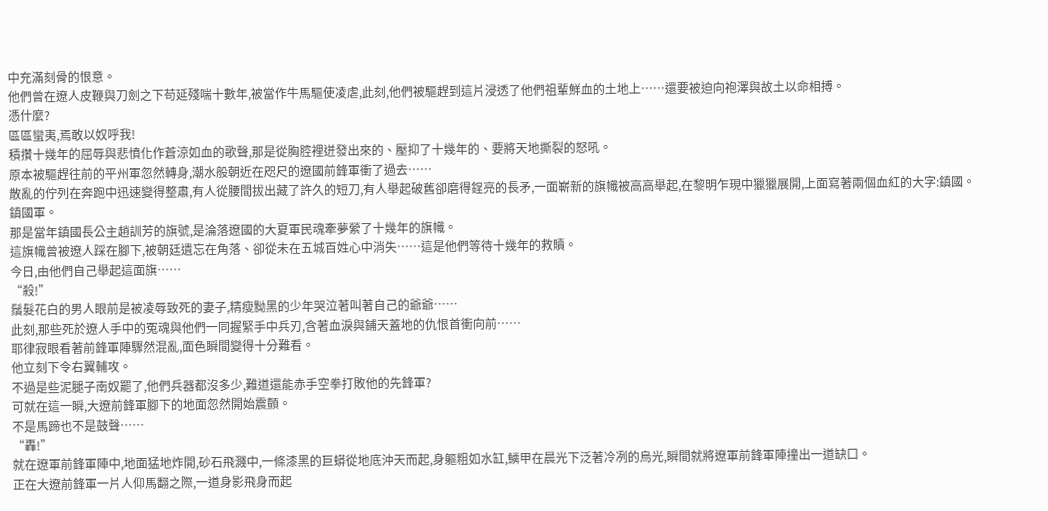中充滿刻骨的恨意。
他們曾在遼人皮鞭與刀劍之下苟延殘喘十數年,被當作牛馬驅使凌虐,此刻,他們被驅趕到這片浸透了他們祖輩鮮血的土地上……還要被迫向袍澤與故土以命相搏。
憑什麼?
區區蠻夷,焉敢以奴呼我!
積攢十幾年的屈辱與悲憤化作蒼涼如血的歌聲,那是從胸腔裡迸發出來的、壓抑了十幾年的、要將天地撕裂的怒吼。
原本被驅趕往前的平州軍忽然轉身,潮水般朝近在咫尺的遼國前鋒軍衝了過去……
散亂的佇列在奔跑中迅速變得整肅,有人從腰間拔出藏了許久的短刀,有人舉起破舊卻磨得鋥亮的長矛,一面嶄新的旗幟被高高舉起,在黎明乍現中獵獵展開,上面寫著兩個血紅的大字:鎮國。
鎮國軍。
那是當年鎮國長公主趙訓芳的旗號,是淪落遼國的大夏軍民魂牽夢縈了十幾年的旗幟。
這旗幟曾被遼人踩在腳下,被朝廷遺忘在角落、卻從未在五城百姓心中消失……這是他們等待十幾年的救贖。
今日,由他們自己舉起這面旗……
“殺!”
鬚髮花白的男人眼前是被凌辱致死的妻子,精瘦黝黑的少年哭泣著叫著自己的爺爺……
此刻,那些死於遼人手中的冤魂與他們一同握緊手中兵刃,含著血淚與鋪天蓋地的仇恨首衝向前……
耶律寂眼看著前鋒軍陣驟然混亂,面色瞬間變得十分難看。
他立刻下令右翼輔攻。
不過是些泥腿子南奴罷了,他們兵器都沒多少,難道還能赤手空拳打敗他的先鋒軍?
可就在這一瞬,大遼前鋒軍腳下的地面忽然開始震顫。
不是馬蹄也不是鼓聲……
“轟!”
就在遼軍前鋒軍陣中,地面猛地炸開,砂石飛濺中,一條漆黑的巨蟒從地底沖天而起,身軀粗如水缸,鱗甲在晨光下泛著冷冽的烏光,瞬間就將遼軍前鋒軍陣撞出一道缺口。
正在大遼前鋒軍一片人仰馬翻之際,一道身影飛身而起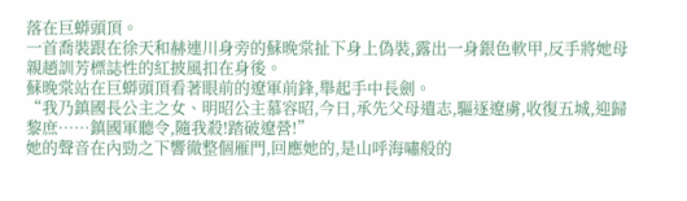落在巨蟒頭頂。
一首喬裝跟在徐天和赫連川身旁的蘇晚棠扯下身上偽裝,露出一身銀色軟甲,反手將她母親趙訓芳標誌性的紅披風扣在身後。
蘇晚棠站在巨蟒頭頂看著眼前的遼軍前鋒,舉起手中長劍。
“我乃鎮國長公主之女、明昭公主慕容昭,今日,承先父母遺志,驅逐遼虜,收復五城,迎歸黎庶……鎮國軍聽令,隨我殺!踏破遼營!”
她的聲音在內勁之下響徹整個雁門,回應她的,是山呼海嘯般的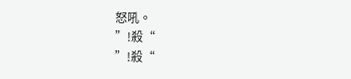怒吼。
”!殺“
”!殺“